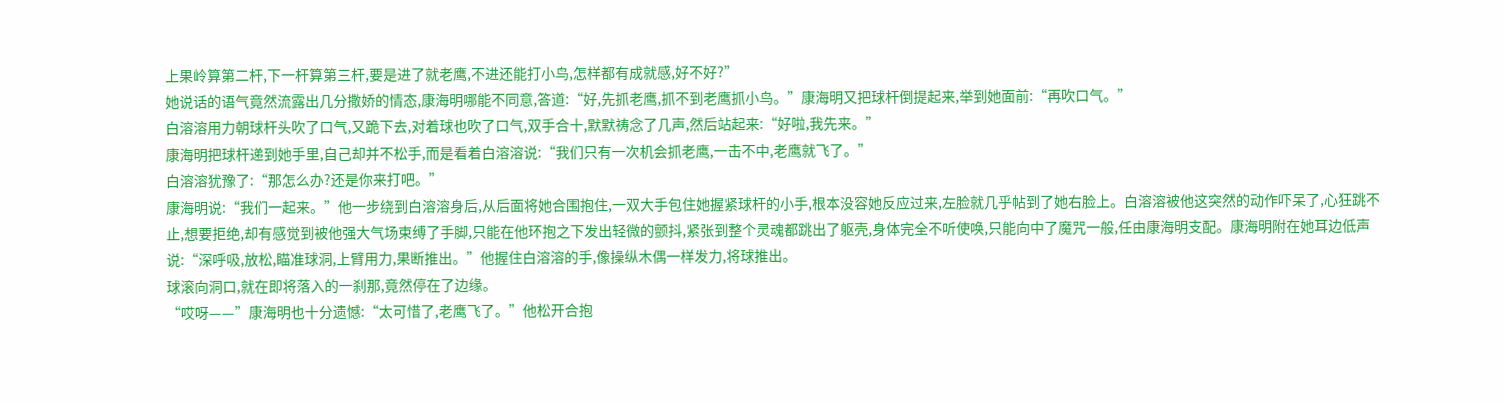上果岭算第二杆,下一杆算第三杆,要是进了就老鹰,不进还能打小鸟,怎样都有成就感,好不好?”
她说话的语气竟然流露出几分撒娇的情态,康海明哪能不同意,答道:“好,先抓老鹰,抓不到老鹰抓小鸟。”康海明又把球杆倒提起来,举到她面前:“再吹口气。”
白溶溶用力朝球杆头吹了口气,又跪下去,对着球也吹了口气,双手合十,默默祷念了几声,然后站起来:“好啦,我先来。”
康海明把球杆递到她手里,自己却并不松手,而是看着白溶溶说:“我们只有一次机会抓老鹰,一击不中,老鹰就飞了。”
白溶溶犹豫了:“那怎么办?还是你来打吧。”
康海明说:“我们一起来。”他一步绕到白溶溶身后,从后面将她合围抱住,一双大手包住她握紧球杆的小手,根本没容她反应过来,左脸就几乎帖到了她右脸上。白溶溶被他这突然的动作吓呆了,心狂跳不止,想要拒绝,却有感觉到被他强大气场束缚了手脚,只能在他环抱之下发出轻微的颤抖,紧张到整个灵魂都跳出了躯壳,身体完全不听使唤,只能向中了魔咒一般,任由康海明支配。康海明附在她耳边低声说:“深呼吸,放松,瞄准球洞,上臂用力,果断推出。”他握住白溶溶的手,像操纵木偶一样发力,将球推出。
球滚向洞口,就在即将落入的一刹那,竟然停在了边缘。
“哎呀——”康海明也十分遗憾:“太可惜了,老鹰飞了。”他松开合抱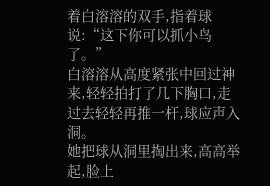着白溶溶的双手,指着球说:“这下你可以抓小鸟了。”
白溶溶从高度紧张中回过神来,轻轻拍打了几下胸口,走过去轻轻再推一杆,球应声入洞。
她把球从洞里掏出来,高高举起,脸上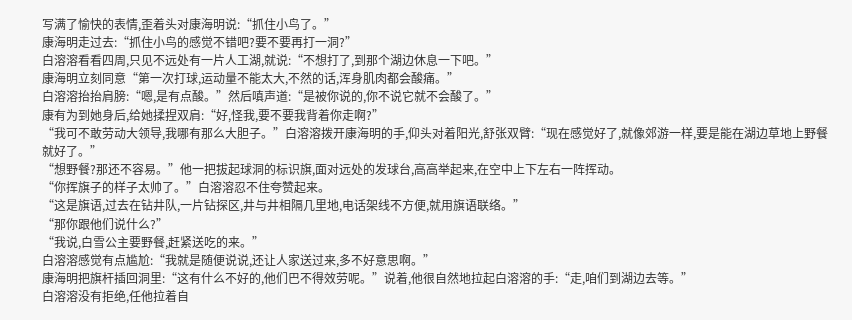写满了愉快的表情,歪着头对康海明说:“抓住小鸟了。”
康海明走过去:“抓住小鸟的感觉不错吧?要不要再打一洞?”
白溶溶看看四周,只见不远处有一片人工湖,就说:“不想打了,到那个湖边休息一下吧。”
康海明立刻同意“第一次打球,运动量不能太大,不然的话,浑身肌肉都会酸痛。”
白溶溶抬抬肩膀:“嗯,是有点酸。”然后嗔声道:“是被你说的,你不说它就不会酸了。”
康有为到她身后,给她揉捏双肩:“好,怪我,要不要我背着你走啊?”
“我可不敢劳动大领导,我哪有那么大胆子。”白溶溶拨开康海明的手,仰头对着阳光,舒张双臂:“现在感觉好了,就像郊游一样,要是能在湖边草地上野餐就好了。”
“想野餐?那还不容易。”他一把拔起球洞的标识旗,面对远处的发球台,高高举起来,在空中上下左右一阵挥动。
“你挥旗子的样子太帅了。”白溶溶忍不住夸赞起来。
“这是旗语,过去在钻井队,一片钻探区,井与井相隔几里地,电话架线不方便,就用旗语联络。”
“那你跟他们说什么?”
“我说,白雪公主要野餐,赶紧送吃的来。”
白溶溶感觉有点尴尬:“我就是随便说说,还让人家送过来,多不好意思啊。”
康海明把旗杆插回洞里:“这有什么不好的,他们巴不得效劳呢。”说着,他很自然地拉起白溶溶的手:“走,咱们到湖边去等。”
白溶溶没有拒绝,任他拉着自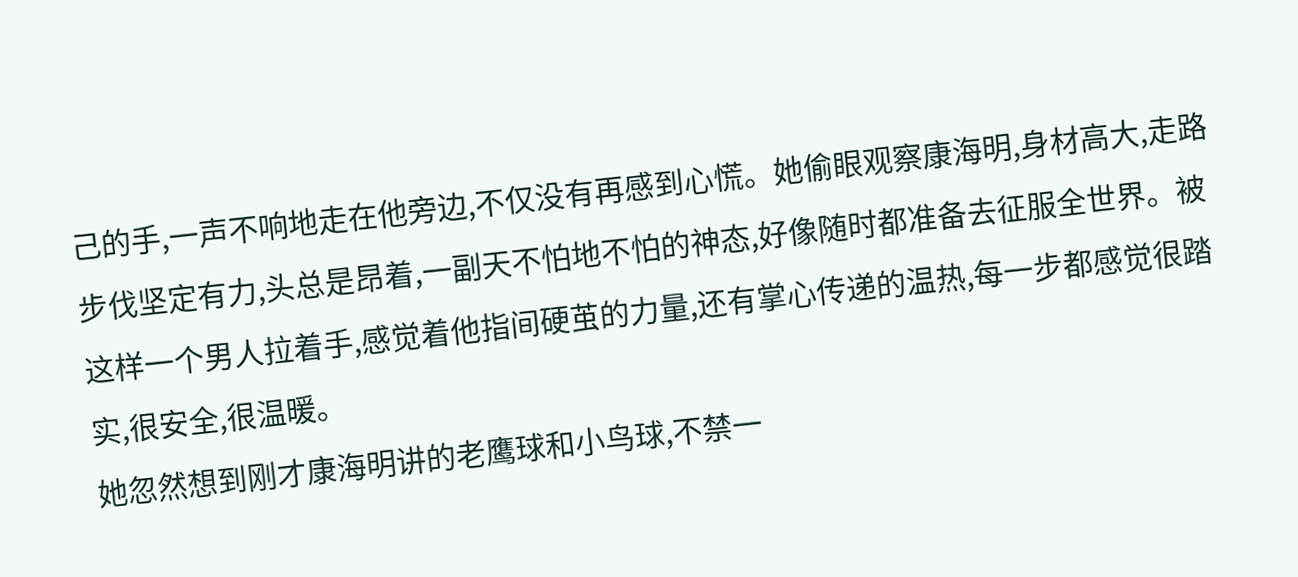己的手,一声不响地走在他旁边,不仅没有再感到心慌。她偷眼观察康海明,身材高大,走路步伐坚定有力,头总是昂着,一副天不怕地不怕的神态,好像随时都准备去征服全世界。被这样一个男人拉着手,感觉着他指间硬茧的力量,还有掌心传递的温热,每一步都感觉很踏实,很安全,很温暖。
她忽然想到刚才康海明讲的老鹰球和小鸟球,不禁一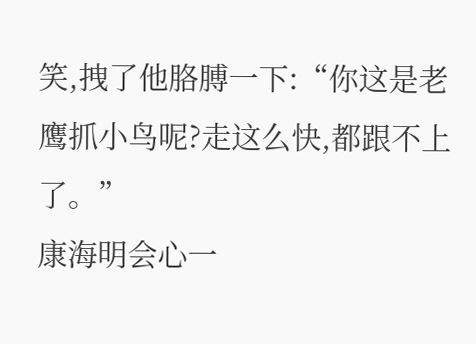笑,拽了他胳膊一下:“你这是老鹰抓小鸟呢?走这么快,都跟不上了。”
康海明会心一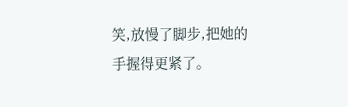笑,放慢了脚步,把她的手握得更紧了。